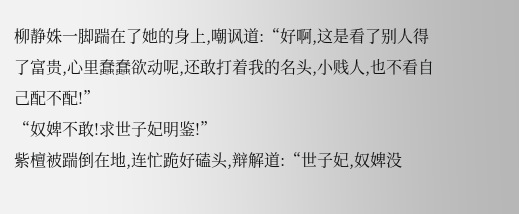柳静姝一脚踹在了她的身上,嘲讽道:“好啊,这是看了别人得了富贵,心里蠢蠢欲动呢,还敢打着我的名头,小贱人,也不看自己配不配!”
“奴婢不敢!求世子妃明鉴!”
紫檀被踹倒在地,连忙跪好磕头,辩解道:“世子妃,奴婢没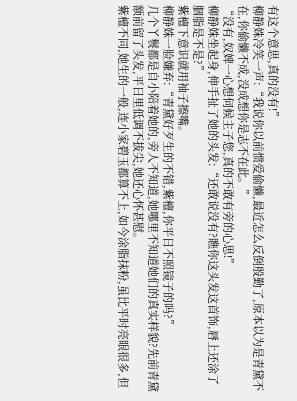有这个意思,真的没有!”
柳静姝冷笑一声:“我说你以前惯爱偷懒,最近怎么反倒殷勤了,原本以为是青黛不在,你偷懒不成,没成想你是志不在此。”
“没有,奴婢一心想伺候主子您,真的不敢有旁的心思!”
柳静姝坐起身,伸手扯了她的头发:“还敢说没有?瞧你这头发这首饰,唇上还涂了胭脂是不是?”
紫檀下意识就用袖子擦嘴。
柳静姝一脸嫌弃:“青黛好歹生的不错,紫檀,你平日不照镜子的吗?”
几个丫鬟都是自小陪着她的,旁人不知道,她哪里不知道她们的真实样貌?先前青黛额前留了头发,平日里低调不拔尖,她还心怀甚慰。
紫檀不同,她生的一般,连小家碧玉都算不上,如今涂脂抹粉,虽比平时亮眼很多,但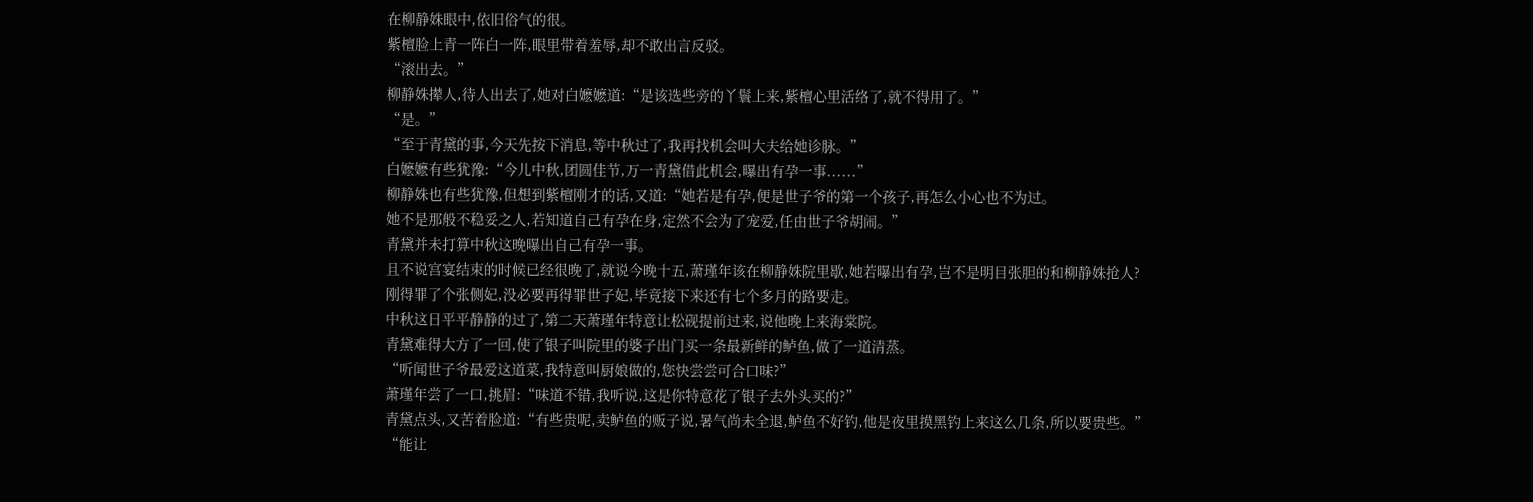在柳静姝眼中,依旧俗气的很。
紫檀脸上青一阵白一阵,眼里带着羞辱,却不敢出言反驳。
“滚出去。”
柳静姝撵人,待人出去了,她对白嬷嬷道:“是该选些旁的丫鬟上来,紫檀心里活络了,就不得用了。”
“是。”
“至于青黛的事,今天先按下消息,等中秋过了,我再找机会叫大夫给她诊脉。”
白嬷嬷有些犹豫:“今儿中秋,团圆佳节,万一青黛借此机会,曝出有孕一事......”
柳静姝也有些犹豫,但想到紫檀刚才的话,又道:“她若是有孕,便是世子爷的第一个孩子,再怎么小心也不为过。
她不是那般不稳妥之人,若知道自己有孕在身,定然不会为了宠爱,任由世子爷胡闹。”
青黛并未打算中秋这晚曝出自己有孕一事。
且不说宫宴结束的时候已经很晚了,就说今晚十五,萧瑾年该在柳静姝院里歇,她若曝出有孕,岂不是明目张胆的和柳静姝抢人?
刚得罪了个张侧妃,没必要再得罪世子妃,毕竟接下来还有七个多月的路要走。
中秋这日平平静静的过了,第二天萧瑾年特意让松砚提前过来,说他晚上来海棠院。
青黛难得大方了一回,使了银子叫院里的婆子出门买一条最新鲜的鲈鱼,做了一道清蒸。
“听闻世子爷最爱这道菜,我特意叫厨娘做的,您快尝尝可合口味?”
萧瑾年尝了一口,挑眉:“味道不错,我听说,这是你特意花了银子去外头买的?”
青黛点头,又苦着脸道:“有些贵呢,卖鲈鱼的贩子说,暑气尚未全退,鲈鱼不好钓,他是夜里摸黑钓上来这么几条,所以要贵些。”
“能让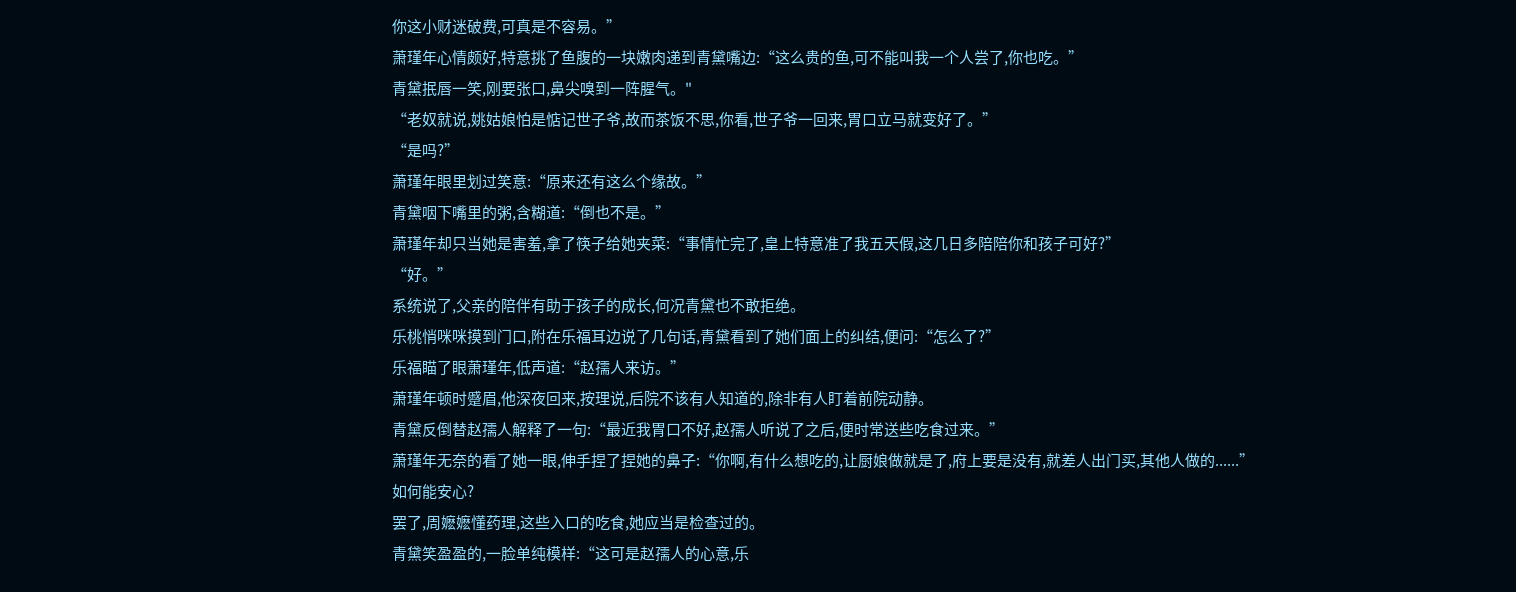你这小财迷破费,可真是不容易。”
萧瑾年心情颇好,特意挑了鱼腹的一块嫩肉递到青黛嘴边:“这么贵的鱼,可不能叫我一个人尝了,你也吃。”
青黛抿唇一笑,刚要张口,鼻尖嗅到一阵腥气。"
“老奴就说,姚姑娘怕是惦记世子爷,故而茶饭不思,你看,世子爷一回来,胃口立马就变好了。”
“是吗?”
萧瑾年眼里划过笑意:“原来还有这么个缘故。”
青黛咽下嘴里的粥,含糊道:“倒也不是。”
萧瑾年却只当她是害羞,拿了筷子给她夹菜:“事情忙完了,皇上特意准了我五天假,这几日多陪陪你和孩子可好?”
“好。”
系统说了,父亲的陪伴有助于孩子的成长,何况青黛也不敢拒绝。
乐桃悄咪咪摸到门口,附在乐福耳边说了几句话,青黛看到了她们面上的纠结,便问:“怎么了?”
乐福瞄了眼萧瑾年,低声道:“赵孺人来访。”
萧瑾年顿时蹙眉,他深夜回来,按理说,后院不该有人知道的,除非有人盯着前院动静。
青黛反倒替赵孺人解释了一句:“最近我胃口不好,赵孺人听说了之后,便时常送些吃食过来。”
萧瑾年无奈的看了她一眼,伸手捏了捏她的鼻子:“你啊,有什么想吃的,让厨娘做就是了,府上要是没有,就差人出门买,其他人做的......”
如何能安心?
罢了,周嬷嬷懂药理,这些入口的吃食,她应当是检查过的。
青黛笑盈盈的,一脸单纯模样:“这可是赵孺人的心意,乐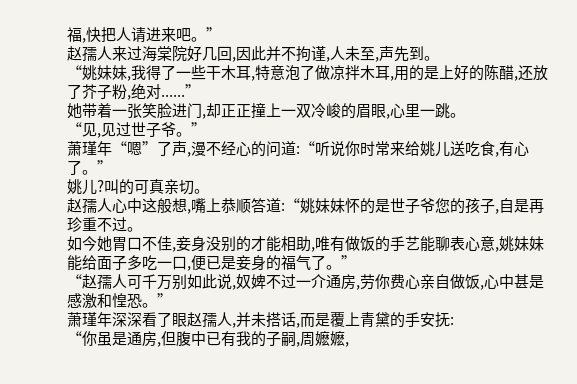福,快把人请进来吧。”
赵孺人来过海棠院好几回,因此并不拘谨,人未至,声先到。
“姚妹妹,我得了一些干木耳,特意泡了做凉拌木耳,用的是上好的陈醋,还放了芥子粉,绝对......”
她带着一张笑脸进门,却正正撞上一双冷峻的眉眼,心里一跳。
“见,见过世子爷。”
萧瑾年“嗯”了声,漫不经心的问道:“听说你时常来给姚儿送吃食,有心了。”
姚儿?叫的可真亲切。
赵孺人心中这般想,嘴上恭顺答道:“姚妹妹怀的是世子爷您的孩子,自是再珍重不过。
如今她胃口不佳,妾身没别的才能相助,唯有做饭的手艺能聊表心意,姚妹妹能给面子多吃一口,便已是妾身的福气了。”
“赵孺人可千万别如此说,奴婢不过一介通房,劳你费心亲自做饭,心中甚是感激和惶恐。”
萧瑾年深深看了眼赵孺人,并未搭话,而是覆上青黛的手安抚:
“你虽是通房,但腹中已有我的子嗣,周嬷嬷,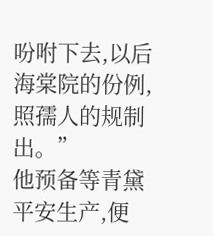吩咐下去,以后海棠院的份例,照孺人的规制出。”
他预备等青黛平安生产,便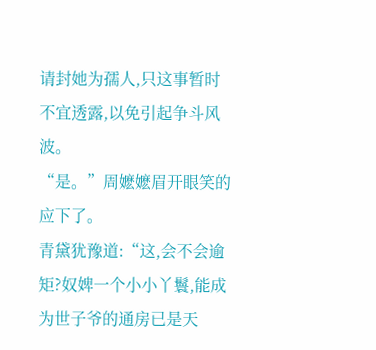请封她为孺人,只这事暂时不宜透露,以免引起争斗风波。
“是。”周嬷嬷眉开眼笑的应下了。
青黛犹豫道:“这,会不会逾矩?奴婢一个小小丫鬟,能成为世子爷的通房已是天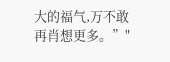大的福气,万不敢再肖想更多。”"